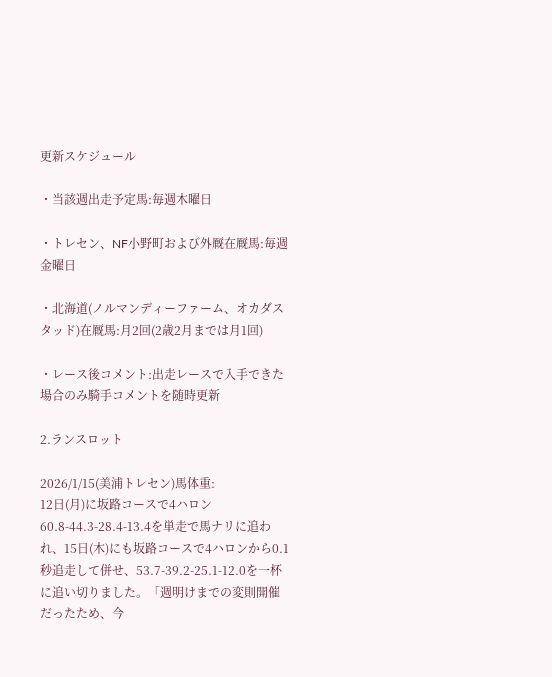更新スケジュール

・当該週出走予定馬:毎週木曜日

・トレセン、NF小野町および外厩在厩馬:毎週金曜日

・北海道(ノルマンディーファーム、オカダスタッド)在厩馬:月2回(2歳2月までは月1回)

・レース後コメント:出走レースで入手できた場合のみ騎手コメントを随時更新

2.ランスロット

2026/1/15(美浦トレセン)馬体重:
12日(月)に坂路コースで4ハロン60.8-44.3-28.4-13.4を単走で馬ナリに追われ、15日(木)にも坂路コースで4ハロンから0.1秒追走して併せ、53.7-39.2-25.1-12.0を一杯に追い切りました。「週明けまでの変則開催だったため、今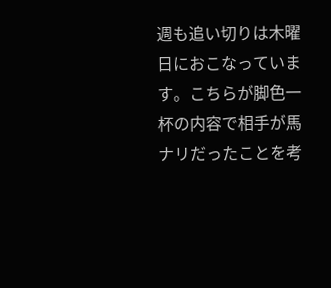週も追い切りは木曜日におこなっています。こちらが脚色一杯の内容で相手が馬ナリだったことを考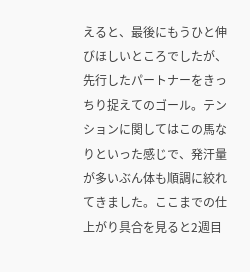えると、最後にもうひと伸びほしいところでしたが、先行したパートナーをきっちり捉えてのゴール。テンションに関してはこの馬なりといった感じで、発汗量が多いぶん体も順調に絞れてきました。ここまでの仕上がり具合を見ると2週目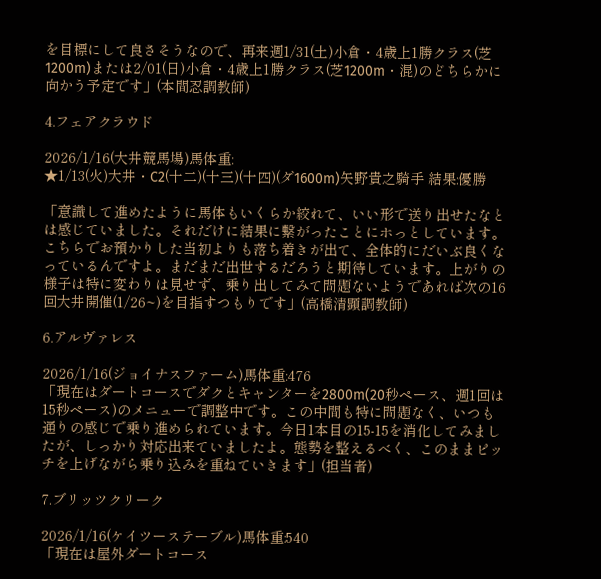を目標にして良さそうなので、再来週1/31(土)小倉・4歳上1勝クラス(芝1200m)または2/01(日)小倉・4歳上1勝クラス(芝1200m・混)のどちらかに向かう予定です」(本間忍調教師)

4.フェアクラウド

2026/1/16(大井競馬場)馬体重:
★1/13(火)大井・C2(十二)(十三)(十四)(ダ1600m)矢野貴之騎手 結果:優勝

「意識して進めたように馬体もいくらか絞れて、いい形で送り出せたなとは感じていました。それだけに結果に繋がったことにホっとしています。こちらでお預かりした当初よりも落ち着きが出て、全体的にだいぶ良くなっているんですよ。まだまだ出世するだろうと期待しています。上がりの様子は特に変わりは見せず、乗り出してみて問題ないようであれば次の16回大井開催(1/26~)を目指すつもりです」(高橋清顕調教師)

6.アルヴァレス

2026/1/16(ジョイナスファーム)馬体重:476
「現在はダートコースでダクとキャンターを2800m(20秒ペース、週1回は15秒ペース)のメニューで調整中です。この中間も特に問題なく、いつも通りの感じで乗り進められています。今日1本目の15-15を消化してみましたが、しっかり対応出来ていましたよ。態勢を整えるべく、このままピッチを上げながら乗り込みを重ねていきます」(担当者)

7.ブリッツクリーク

2026/1/16(ケイツーステーブル)馬体重:540
「現在は屋外ダートコース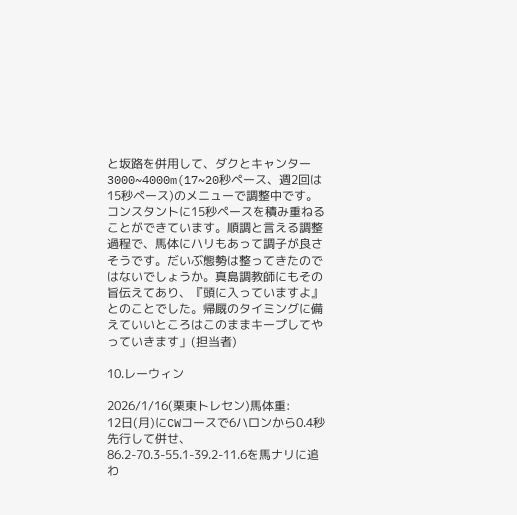と坂路を併用して、ダクとキャンター3000~4000m(17~20秒ペース、週2回は15秒ペース)のメニューで調整中です。コンスタントに15秒ペースを積み重ねることができています。順調と言える調整過程で、馬体にハリもあって調子が良さそうです。だいぶ態勢は整ってきたのではないでしょうか。真島調教師にもその旨伝えてあり、『頭に入っていますよ』とのことでした。帰厩のタイミングに備えていいところはこのままキープしてやっていきます」(担当者)

10.レーウィン

2026/1/16(栗東トレセン)馬体重:
12日(月)にCWコースで6ハロンから0.4秒先行して併せ、86.2-70.3-55.1-39.2-11.6を馬ナリに追わ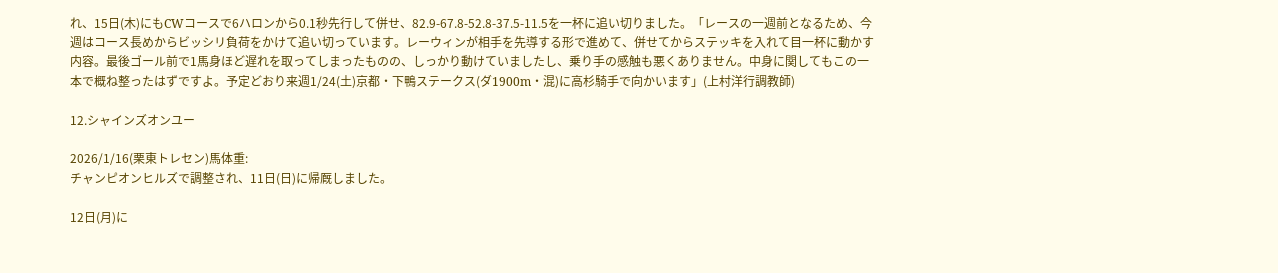れ、15日(木)にもCWコースで6ハロンから0.1秒先行して併せ、82.9-67.8-52.8-37.5-11.5を一杯に追い切りました。「レースの一週前となるため、今週はコース長めからビッシリ負荷をかけて追い切っています。レーウィンが相手を先導する形で進めて、併せてからステッキを入れて目一杯に動かす内容。最後ゴール前で1馬身ほど遅れを取ってしまったものの、しっかり動けていましたし、乗り手の感触も悪くありません。中身に関してもこの一本で概ね整ったはずですよ。予定どおり来週1/24(土)京都・下鴨ステークス(ダ1900m・混)に高杉騎手で向かいます」(上村洋行調教師)

12.シャインズオンユー

2026/1/16(栗東トレセン)馬体重:
チャンピオンヒルズで調整され、11日(日)に帰厩しました。

12日(月)に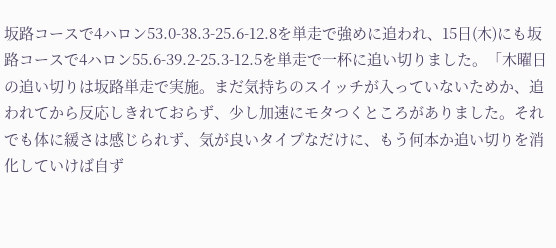坂路コースで4ハロン53.0-38.3-25.6-12.8を単走で強めに追われ、15日(木)にも坂路コースで4ハロン55.6-39.2-25.3-12.5を単走で一杯に追い切りました。「木曜日の追い切りは坂路単走で実施。まだ気持ちのスイッチが入っていないためか、追われてから反応しきれておらず、少し加速にモタつくところがありました。それでも体に緩さは感じられず、気が良いタイプなだけに、もう何本か追い切りを消化していけば自ず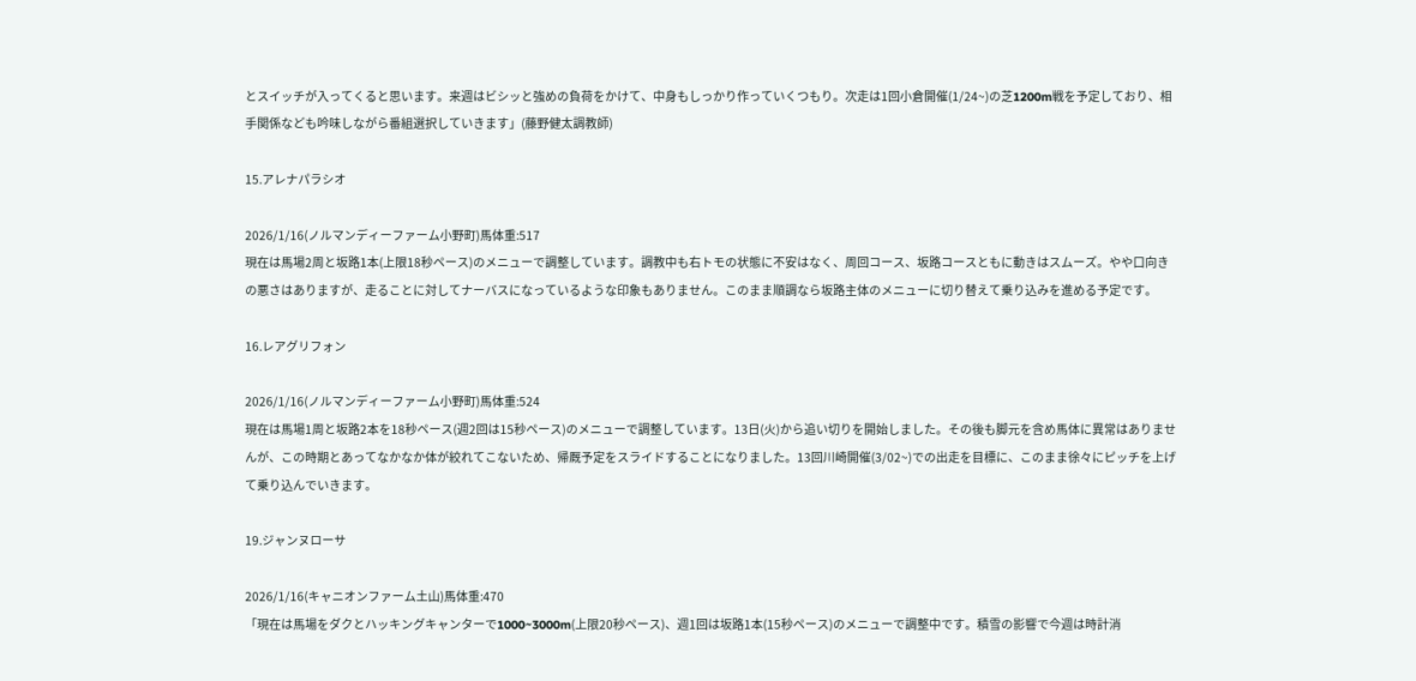とスイッチが入ってくると思います。来週はビシッと強めの負荷をかけて、中身もしっかり作っていくつもり。次走は1回小倉開催(1/24~)の芝1200m戦を予定しており、相手関係なども吟味しながら番組選択していきます」(藤野健太調教師)

15.アレナパラシオ

2026/1/16(ノルマンディーファーム小野町)馬体重:517
現在は馬場2周と坂路1本(上限18秒ペース)のメニューで調整しています。調教中も右トモの状態に不安はなく、周回コース、坂路コースともに動きはスムーズ。やや口向きの悪さはありますが、走ることに対してナーバスになっているような印象もありません。このまま順調なら坂路主体のメニューに切り替えて乗り込みを進める予定です。

16.レアグリフォン

2026/1/16(ノルマンディーファーム小野町)馬体重:524
現在は馬場1周と坂路2本を18秒ペース(週2回は15秒ペース)のメニューで調整しています。13日(火)から追い切りを開始しました。その後も脚元を含め馬体に異常はありませんが、この時期とあってなかなか体が絞れてこないため、帰厩予定をスライドすることになりました。13回川崎開催(3/02~)での出走を目標に、このまま徐々にピッチを上げて乗り込んでいきます。

19.ジャンヌローサ

2026/1/16(キャニオンファーム土山)馬体重:470
「現在は馬場をダクとハッキングキャンターで1000~3000m(上限20秒ペース)、週1回は坂路1本(15秒ペース)のメニューで調整中です。積雪の影響で今週は時計消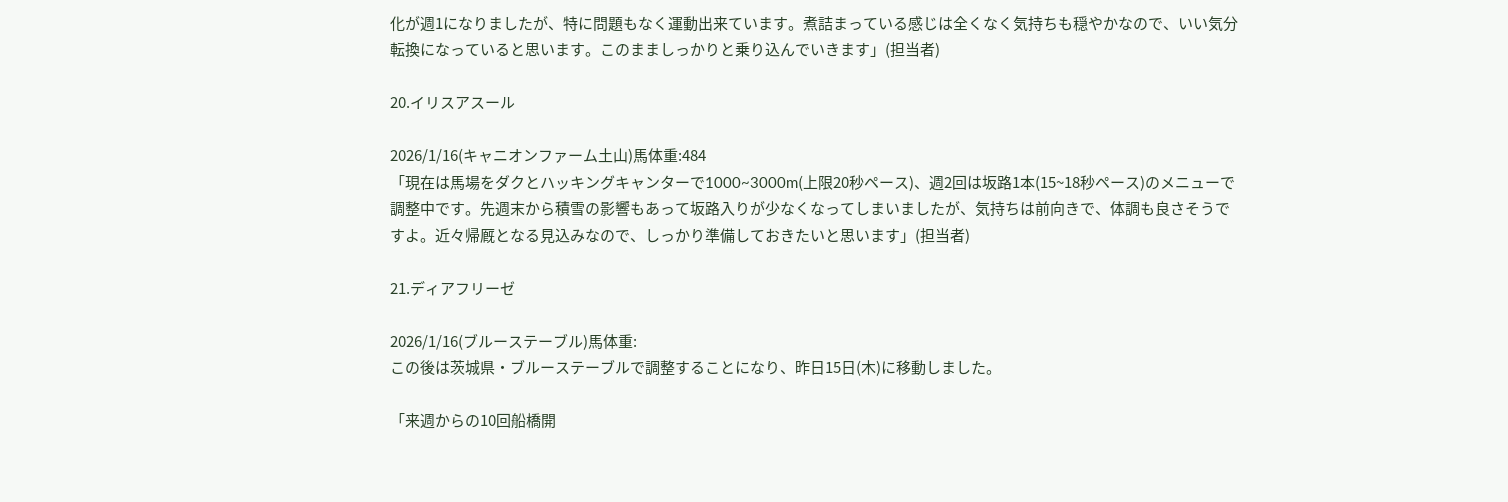化が週1になりましたが、特に問題もなく運動出来ています。煮詰まっている感じは全くなく気持ちも穏やかなので、いい気分転換になっていると思います。このまましっかりと乗り込んでいきます」(担当者)

20.イリスアスール

2026/1/16(キャニオンファーム土山)馬体重:484
「現在は馬場をダクとハッキングキャンターで1000~3000m(上限20秒ペース)、週2回は坂路1本(15~18秒ペース)のメニューで調整中です。先週末から積雪の影響もあって坂路入りが少なくなってしまいましたが、気持ちは前向きで、体調も良さそうですよ。近々帰厩となる見込みなので、しっかり準備しておきたいと思います」(担当者)

21.ディアフリーゼ

2026/1/16(ブルーステーブル)馬体重:
この後は茨城県・ブルーステーブルで調整することになり、昨日15日(木)に移動しました。

「来週からの10回船橋開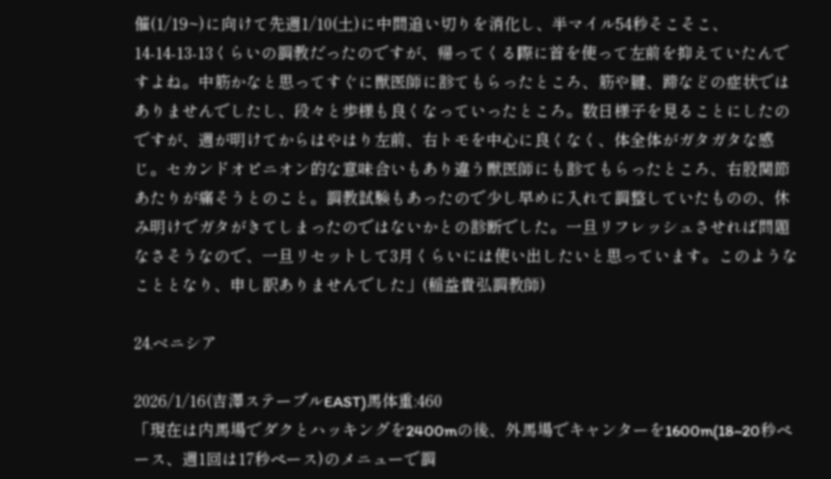催(1/19~)に向けて先週1/10(土)に中間追い切りを消化し、半マイル54秒そこそこ、14-14-13-13くらいの調教だったのですが、帰ってくる際に首を使って左前を抑えていたんですよね。中筋かなと思ってすぐに獣医師に診てもらったところ、筋や腱、蹄などの症状ではありませんでしたし、段々と歩様も良くなっていったところ。数日様子を見ることにしたのですが、週が明けてからはやはり左前、右トモを中心に良くなく、体全体がガタガタな感じ。セカンドオピニオン的な意味合いもあり違う獣医師にも診てもらったところ、右股関節あたりが痛そうとのこと。調教試験もあったので少し早めに入れて調整していたものの、休み明けでガタがきてしまったのではないかとの診断でした。一旦リフレッシュさせれば問題なさそうなので、一旦リセットして3月くらいには使い出したいと思っています。このようなこととなり、申し訳ありませんでした」(稲益貴弘調教師)

24.ベニシア

2026/1/16(吉澤ステーブルEAST)馬体重:460
「現在は内馬場でダクとハッキングを2400mの後、外馬場でキャンターを1600m(18~20秒ペース、週1回は17秒ペース)のメニューで調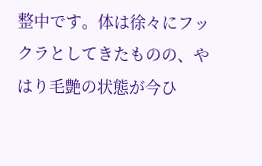整中です。体は徐々にフックラとしてきたものの、やはり毛艶の状態が今ひ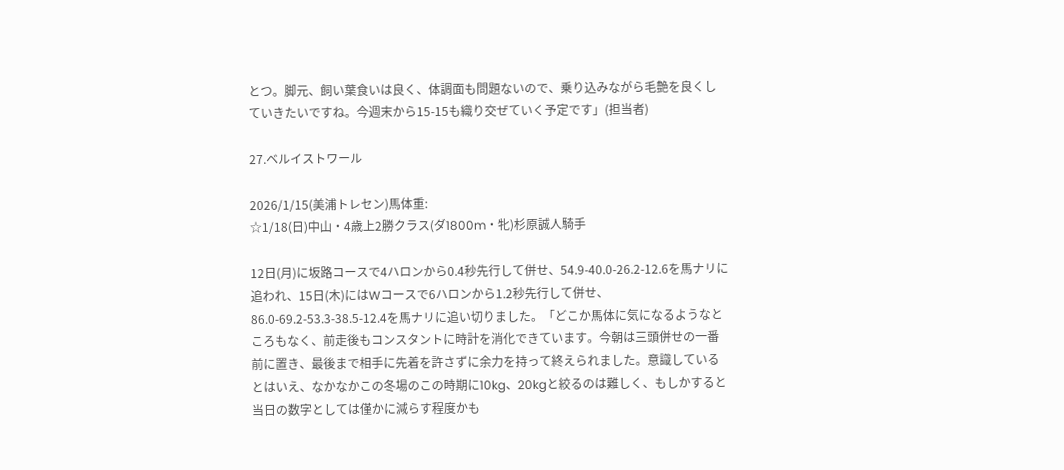とつ。脚元、飼い葉食いは良く、体調面も問題ないので、乗り込みながら毛艶を良くしていきたいですね。今週末から15-15も織り交ぜていく予定です」(担当者)

27.ベルイストワール

2026/1/15(美浦トレセン)馬体重:
☆1/18(日)中山・4歳上2勝クラス(ダ1800m・牝)杉原誠人騎手

12日(月)に坂路コースで4ハロンから0.4秒先行して併せ、54.9-40.0-26.2-12.6を馬ナリに追われ、15日(木)にはWコースで6ハロンから1.2秒先行して併せ、86.0-69.2-53.3-38.5-12.4を馬ナリに追い切りました。「どこか馬体に気になるようなところもなく、前走後もコンスタントに時計を消化できています。今朝は三頭併せの一番前に置き、最後まで相手に先着を許さずに余力を持って終えられました。意識しているとはいえ、なかなかこの冬場のこの時期に10kg、20kgと絞るのは難しく、もしかすると当日の数字としては僅かに減らす程度かも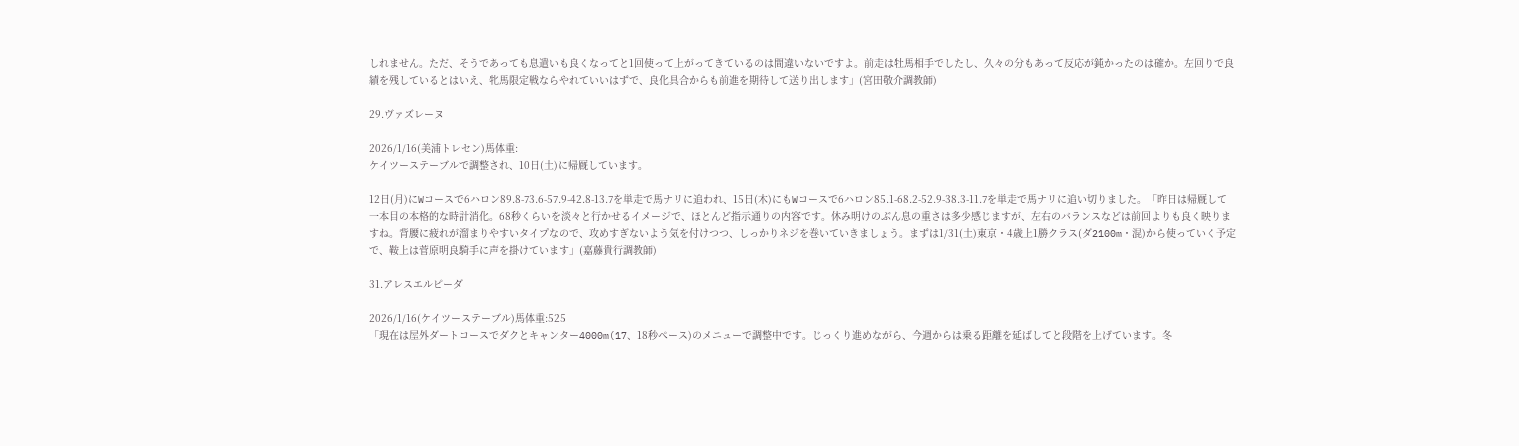しれません。ただ、そうであっても息遣いも良くなってと1回使って上がってきているのは間違いないですよ。前走は牡馬相手でしたし、久々の分もあって反応が鈍かったのは確か。左回りで良績を残しているとはいえ、牝馬限定戦ならやれていいはずで、良化具合からも前進を期待して送り出します」(宮田敬介調教師)

29.ヴァズレーヌ

2026/1/16(美浦トレセン)馬体重:
ケイツーステーブルで調整され、10日(土)に帰厩しています。

12日(月)にWコースで6ハロン89.8-73.6-57.9-42.8-13.7を単走で馬ナリに追われ、15日(木)にもWコースで6ハロン85.1-68.2-52.9-38.3-11.7を単走で馬ナリに追い切りました。「昨日は帰厩して一本目の本格的な時計消化。68秒くらいを淡々と行かせるイメージで、ほとんど指示通りの内容です。休み明けのぶん息の重さは多少感じますが、左右のバランスなどは前回よりも良く映りますね。背腰に疲れが溜まりやすいタイプなので、攻めすぎないよう気を付けつつ、しっかりネジを巻いていきましょう。まずは1/31(土)東京・4歳上1勝クラス(ダ2100m・混)から使っていく予定で、鞍上は菅原明良騎手に声を掛けています」(嘉藤貴行調教師)

31.アレスエルピーダ

2026/1/16(ケイツーステーブル)馬体重:525
「現在は屋外ダートコースでダクとキャンター4000m(17、18秒ペース)のメニューで調整中です。じっくり進めながら、今週からは乗る距離を延ばしてと段階を上げています。冬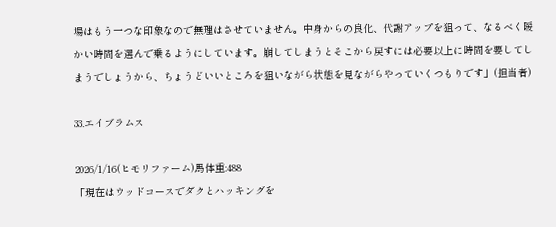場はもう一つな印象なので無理はさせていません。中身からの良化、代謝アップを狙って、なるべく暖かい時間を選んで乗るようにしています。崩してしまうとそこから戻すには必要以上に時間を要してしまうでしょうから、ちょうどいいところを狙いながら状態を見ながらやっていくつもりです」(担当者)

33.エイブラムス

2026/1/16(ヒモリファーム)馬体重:488
「現在はウッドコースでダクとハッキングを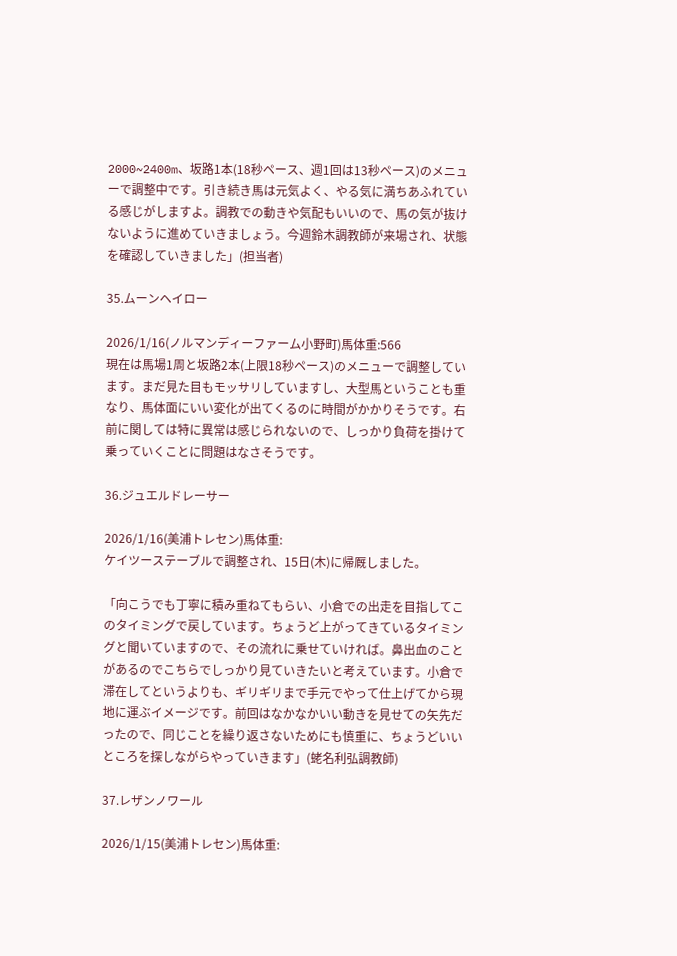2000~2400m、坂路1本(18秒ペース、週1回は13秒ペース)のメニューで調整中です。引き続き馬は元気よく、やる気に満ちあふれている感じがしますよ。調教での動きや気配もいいので、馬の気が抜けないように進めていきましょう。今週鈴木調教師が来場され、状態を確認していきました」(担当者)

35.ムーンヘイロー

2026/1/16(ノルマンディーファーム小野町)馬体重:566
現在は馬場1周と坂路2本(上限18秒ペース)のメニューで調整しています。まだ見た目もモッサリしていますし、大型馬ということも重なり、馬体面にいい変化が出てくるのに時間がかかりそうです。右前に関しては特に異常は感じられないので、しっかり負荷を掛けて乗っていくことに問題はなさそうです。

36.ジュエルドレーサー

2026/1/16(美浦トレセン)馬体重:
ケイツーステーブルで調整され、15日(木)に帰厩しました。

「向こうでも丁寧に積み重ねてもらい、小倉での出走を目指してこのタイミングで戻しています。ちょうど上がってきているタイミングと聞いていますので、その流れに乗せていければ。鼻出血のことがあるのでこちらでしっかり見ていきたいと考えています。小倉で滞在してというよりも、ギリギリまで手元でやって仕上げてから現地に運ぶイメージです。前回はなかなかいい動きを見せての矢先だったので、同じことを繰り返さないためにも慎重に、ちょうどいいところを探しながらやっていきます」(蛯名利弘調教師)

37.レザンノワール

2026/1/15(美浦トレセン)馬体重: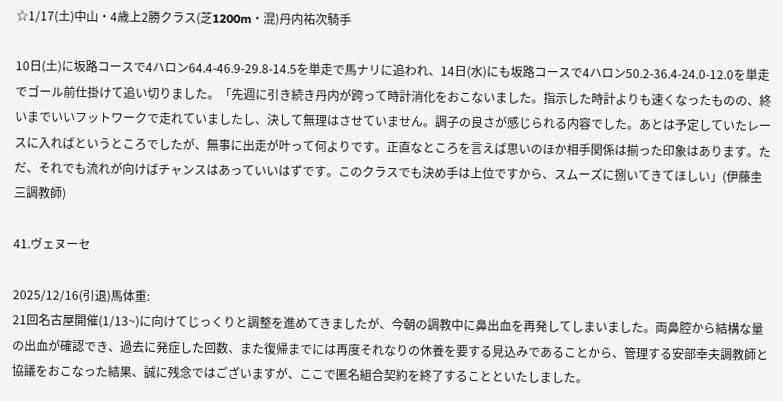☆1/17(土)中山・4歳上2勝クラス(芝1200m・混)丹内祐次騎手

10日(土)に坂路コースで4ハロン64.4-46.9-29.8-14.5を単走で馬ナリに追われ、14日(水)にも坂路コースで4ハロン50.2-36.4-24.0-12.0を単走でゴール前仕掛けて追い切りました。「先週に引き続き丹内が跨って時計消化をおこないました。指示した時計よりも速くなったものの、終いまでいいフットワークで走れていましたし、決して無理はさせていません。調子の良さが感じられる内容でした。あとは予定していたレースに入ればというところでしたが、無事に出走が叶って何よりです。正直なところを言えば思いのほか相手関係は揃った印象はあります。ただ、それでも流れが向けばチャンスはあっていいはずです。このクラスでも決め手は上位ですから、スムーズに捌いてきてほしい」(伊藤圭三調教師)

41.ヴェヌーセ

2025/12/16(引退)馬体重:
21回名古屋開催(1/13~)に向けてじっくりと調整を進めてきましたが、今朝の調教中に鼻出血を再発してしまいました。両鼻腔から結構な量の出血が確認でき、過去に発症した回数、また復帰までには再度それなりの休養を要する見込みであることから、管理する安部幸夫調教師と協議をおこなった結果、誠に残念ではございますが、ここで匿名組合契約を終了することといたしました。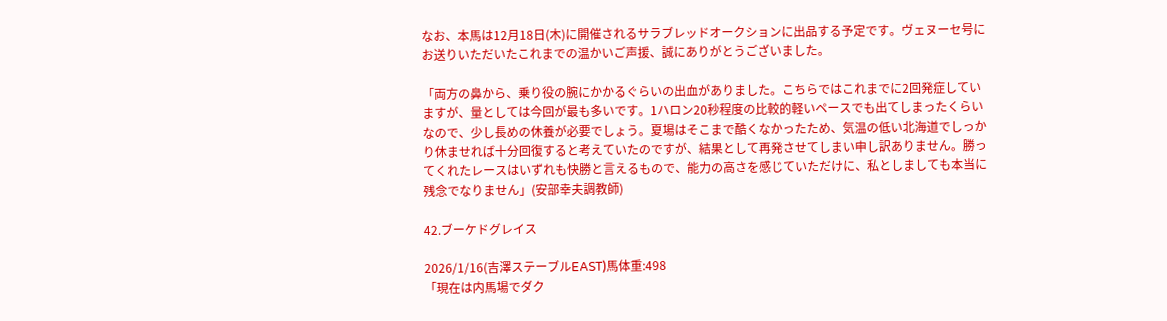なお、本馬は12月18日(木)に開催されるサラブレッドオークションに出品する予定です。ヴェヌーセ号にお送りいただいたこれまでの温かいご声援、誠にありがとうございました。

「両方の鼻から、乗り役の腕にかかるぐらいの出血がありました。こちらではこれまでに2回発症していますが、量としては今回が最も多いです。1ハロン20秒程度の比較的軽いペースでも出てしまったくらいなので、少し長めの休養が必要でしょう。夏場はそこまで酷くなかったため、気温の低い北海道でしっかり休ませれば十分回復すると考えていたのですが、結果として再発させてしまい申し訳ありません。勝ってくれたレースはいずれも快勝と言えるもので、能力の高さを感じていただけに、私としましても本当に残念でなりません」(安部幸夫調教師)

42.ブーケドグレイス

2026/1/16(吉澤ステーブルEAST)馬体重:498
「現在は内馬場でダク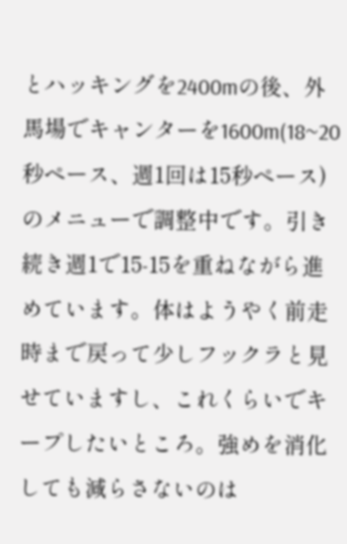とハッキングを2400mの後、外馬場でキャンターを1600m(18~20秒ペース、週1回は15秒ペース)のメニューで調整中です。引き続き週1で15-15を重ねながら進めています。体はようやく前走時まで戻って少しフックラと見せていますし、これくらいでキープしたいところ。強めを消化しても減らさないのは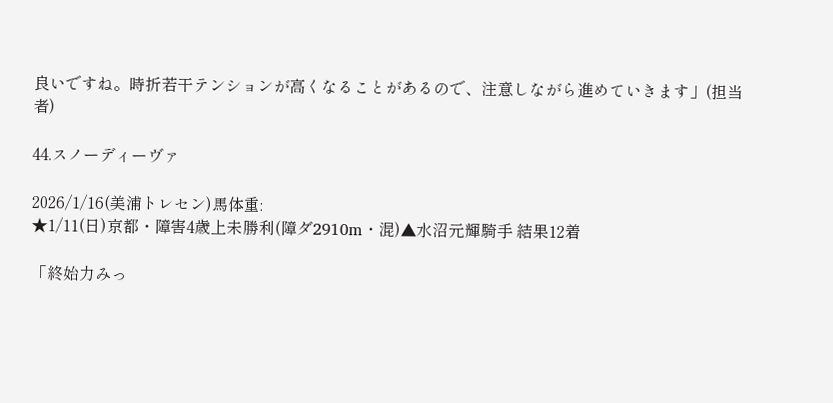良いですね。時折若干テンションが高くなることがあるので、注意しながら進めていきます」(担当者)

44.スノーディーヴァ

2026/1/16(美浦トレセン)馬体重:
★1/11(日)京都・障害4歳上未勝利(障ダ2910m・混)▲水沼元輝騎手 結果12着

「終始力みっ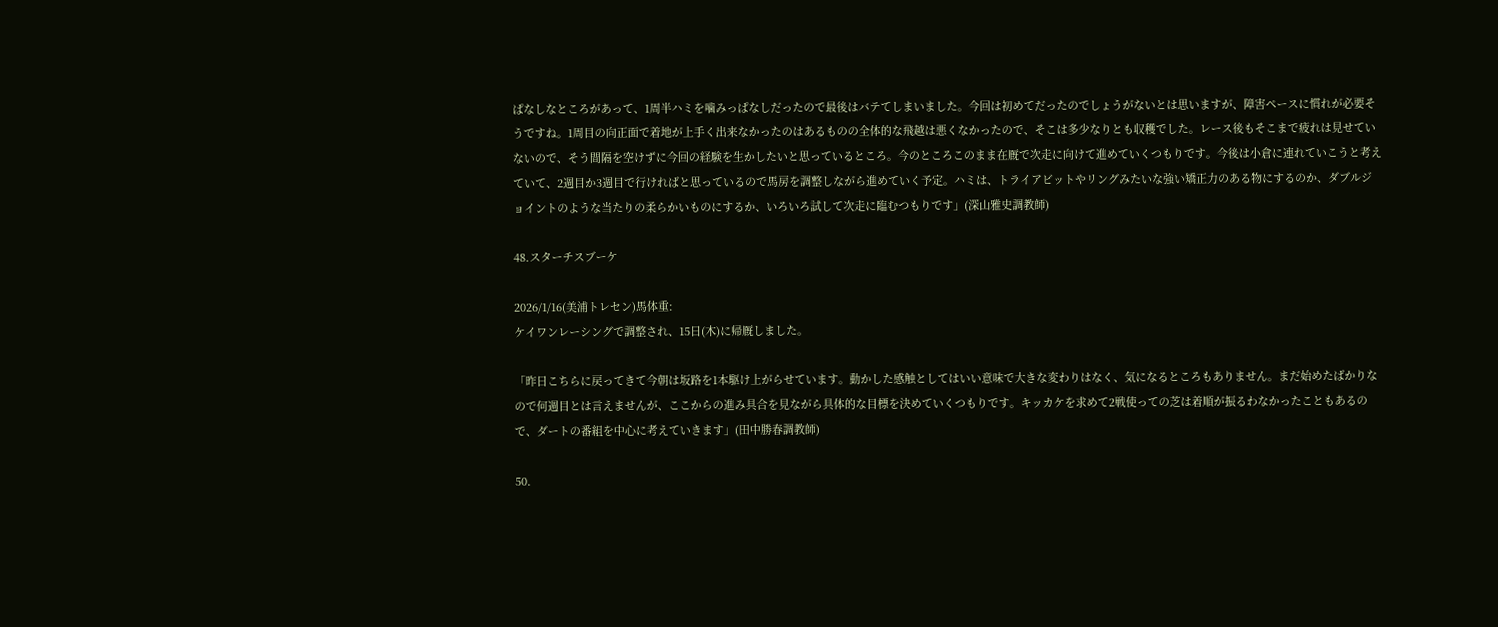ぱなしなところがあって、1周半ハミを噛みっぱなしだったので最後はバテてしまいました。今回は初めてだったのでしょうがないとは思いますが、障害ペースに慣れが必要そうですね。1周目の向正面で着地が上手く出来なかったのはあるものの全体的な飛越は悪くなかったので、そこは多少なりとも収穫でした。レース後もそこまで疲れは見せていないので、そう間隔を空けずに今回の経験を生かしたいと思っているところ。今のところこのまま在厩で次走に向けて進めていくつもりです。今後は小倉に連れていこうと考えていて、2週目か3週目で行ければと思っているので馬房を調整しながら進めていく予定。ハミは、トライアビットやリングみたいな強い矯正力のある物にするのか、ダブルジョイントのような当たりの柔らかいものにするか、いろいろ試して次走に臨むつもりです」(深山雅史調教師)

48.スターチスブーケ

2026/1/16(美浦トレセン)馬体重:
ケイワンレーシングで調整され、15日(木)に帰厩しました。

「昨日こちらに戻ってきて今朝は坂路を1本駆け上がらせています。動かした感触としてはいい意味で大きな変わりはなく、気になるところもありません。まだ始めたばかりなので何週目とは言えませんが、ここからの進み具合を見ながら具体的な目標を決めていくつもりです。キッカケを求めて2戦使っての芝は着順が振るわなかったこともあるので、ダートの番組を中心に考えていきます」(田中勝春調教師)

50.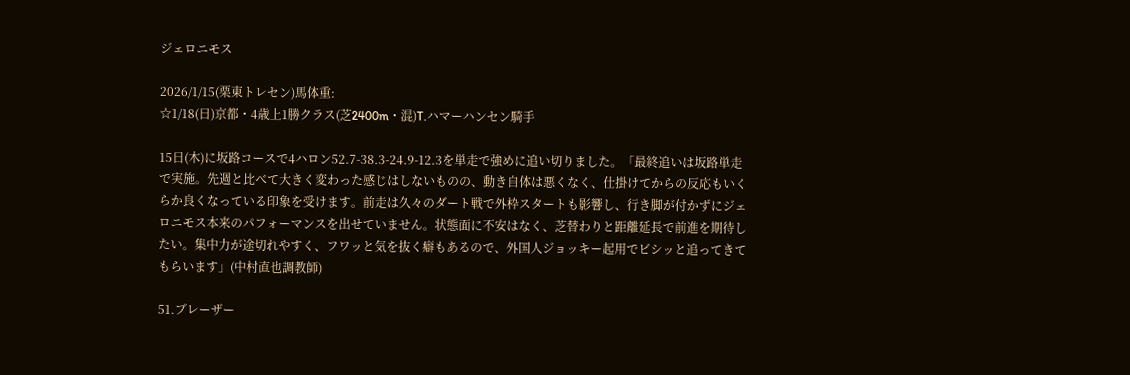ジェロニモス

2026/1/15(栗東トレセン)馬体重:
☆1/18(日)京都・4歳上1勝クラス(芝2400m・混)T.ハマーハンセン騎手

15日(木)に坂路コースで4ハロン52.7-38.3-24.9-12.3を単走で強めに追い切りました。「最終追いは坂路単走で実施。先週と比べて大きく変わった感じはしないものの、動き自体は悪くなく、仕掛けてからの反応もいくらか良くなっている印象を受けます。前走は久々のダート戦で外枠スタートも影響し、行き脚が付かずにジェロニモス本来のパフォーマンスを出せていません。状態面に不安はなく、芝替わりと距離延長で前進を期待したい。集中力が途切れやすく、フワッと気を抜く癖もあるので、外国人ジョッキー起用でビシッと追ってきてもらいます」(中村直也調教師)

51.ブレーザー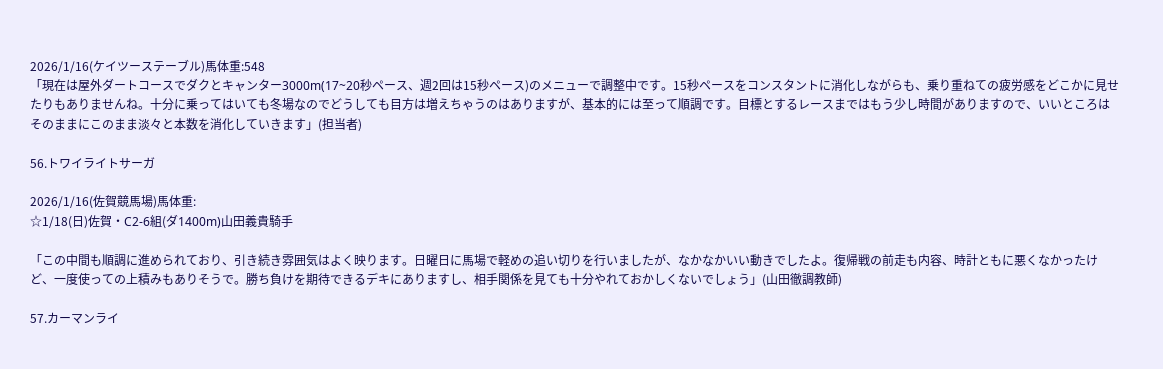2026/1/16(ケイツーステーブル)馬体重:548
「現在は屋外ダートコースでダクとキャンター3000m(17~20秒ペース、週2回は15秒ペース)のメニューで調整中です。15秒ペースをコンスタントに消化しながらも、乗り重ねての疲労感をどこかに見せたりもありませんね。十分に乗ってはいても冬場なのでどうしても目方は増えちゃうのはありますが、基本的には至って順調です。目標とするレースまではもう少し時間がありますので、いいところはそのままにこのまま淡々と本数を消化していきます」(担当者)

56.トワイライトサーガ

2026/1/16(佐賀競馬場)馬体重:
☆1/18(日)佐賀・C2-6組(ダ1400m)山田義貴騎手

「この中間も順調に進められており、引き続き雰囲気はよく映ります。日曜日に馬場で軽めの追い切りを行いましたが、なかなかいい動きでしたよ。復帰戦の前走も内容、時計ともに悪くなかったけど、一度使っての上積みもありそうで。勝ち負けを期待できるデキにありますし、相手関係を見ても十分やれておかしくないでしょう」(山田徹調教師)

57.カーマンライ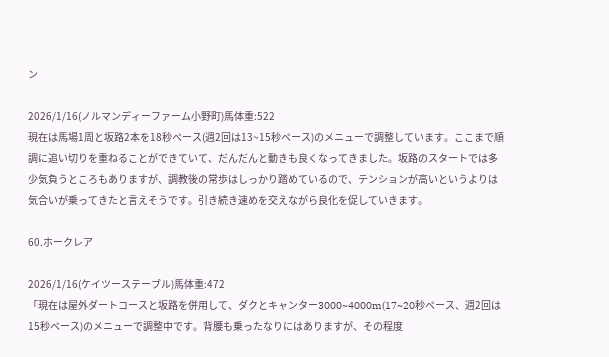ン

2026/1/16(ノルマンディーファーム小野町)馬体重:522
現在は馬場1周と坂路2本を18秒ペース(週2回は13~15秒ペース)のメニューで調整しています。ここまで順調に追い切りを重ねることができていて、だんだんと動きも良くなってきました。坂路のスタートでは多少気負うところもありますが、調教後の常歩はしっかり踏めているので、テンションが高いというよりは気合いが乗ってきたと言えそうです。引き続き速めを交えながら良化を促していきます。

60.ホークレア

2026/1/16(ケイツーステーブル)馬体重:472
「現在は屋外ダートコースと坂路を併用して、ダクとキャンター3000~4000m(17~20秒ペース、週2回は15秒ペース)のメニューで調整中です。背腰も乗ったなりにはありますが、その程度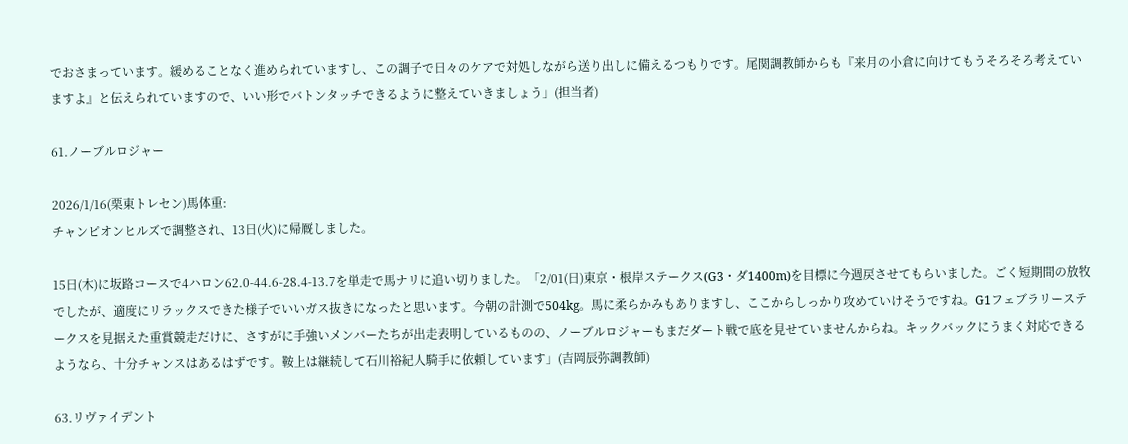でおさまっています。緩めることなく進められていますし、この調子で日々のケアで対処しながら送り出しに備えるつもりです。尾関調教師からも『来月の小倉に向けてもうそろそろ考えていますよ』と伝えられていますので、いい形でバトンタッチできるように整えていきましょう」(担当者)

61.ノーブルロジャー

2026/1/16(栗東トレセン)馬体重:
チャンピオンヒルズで調整され、13日(火)に帰厩しました。

15日(木)に坂路コースで4ハロン62.0-44.6-28.4-13.7を単走で馬ナリに追い切りました。「2/01(日)東京・根岸ステークス(G3・ダ1400m)を目標に今週戻させてもらいました。ごく短期間の放牧でしたが、適度にリラックスできた様子でいいガス抜きになったと思います。今朝の計測で504kg。馬に柔らかみもありますし、ここからしっかり攻めていけそうですね。G1フェブラリーステークスを見据えた重賞競走だけに、さすがに手強いメンバーたちが出走表明しているものの、ノーブルロジャーもまだダート戦で底を見せていませんからね。キックバックにうまく対応できるようなら、十分チャンスはあるはずです。鞍上は継続して石川裕紀人騎手に依頼しています」(吉岡辰弥調教師)

63.リヴァイデント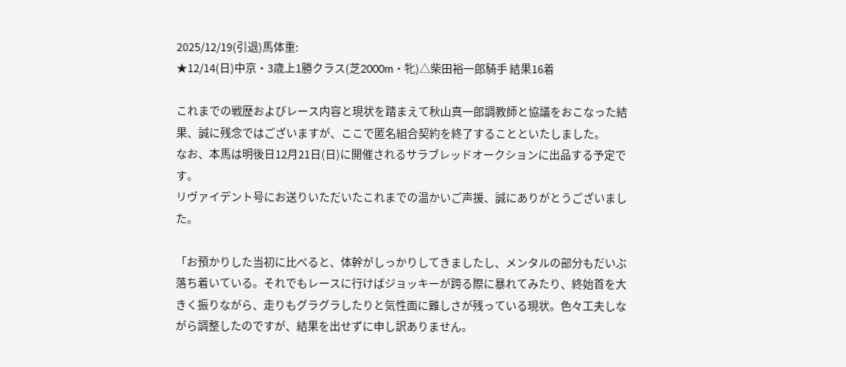2025/12/19(引退)馬体重:
★12/14(日)中京・3歳上1勝クラス(芝2000m・牝)△柴田裕一郎騎手 結果16着

これまでの戦歴およびレース内容と現状を踏まえて秋山真一郎調教師と協議をおこなった結果、誠に残念ではございますが、ここで匿名組合契約を終了することといたしました。
なお、本馬は明後日12月21日(日)に開催されるサラブレッドオークションに出品する予定です。
リヴァイデント号にお送りいただいたこれまでの温かいご声援、誠にありがとうございました。

「お預かりした当初に比べると、体幹がしっかりしてきましたし、メンタルの部分もだいぶ落ち着いている。それでもレースに行けばジョッキーが跨る際に暴れてみたり、終始首を大きく振りながら、走りもグラグラしたりと気性面に難しさが残っている現状。色々工夫しながら調整したのですが、結果を出せずに申し訳ありません。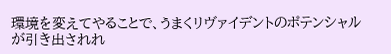環境を変えてやることで、うまくリヴァイデントのポテンシャルが引き出されれ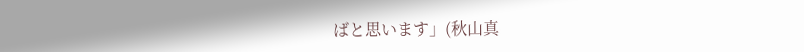ばと思います」(秋山真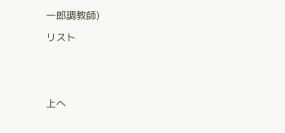一郎調教師)
リスト


上へ